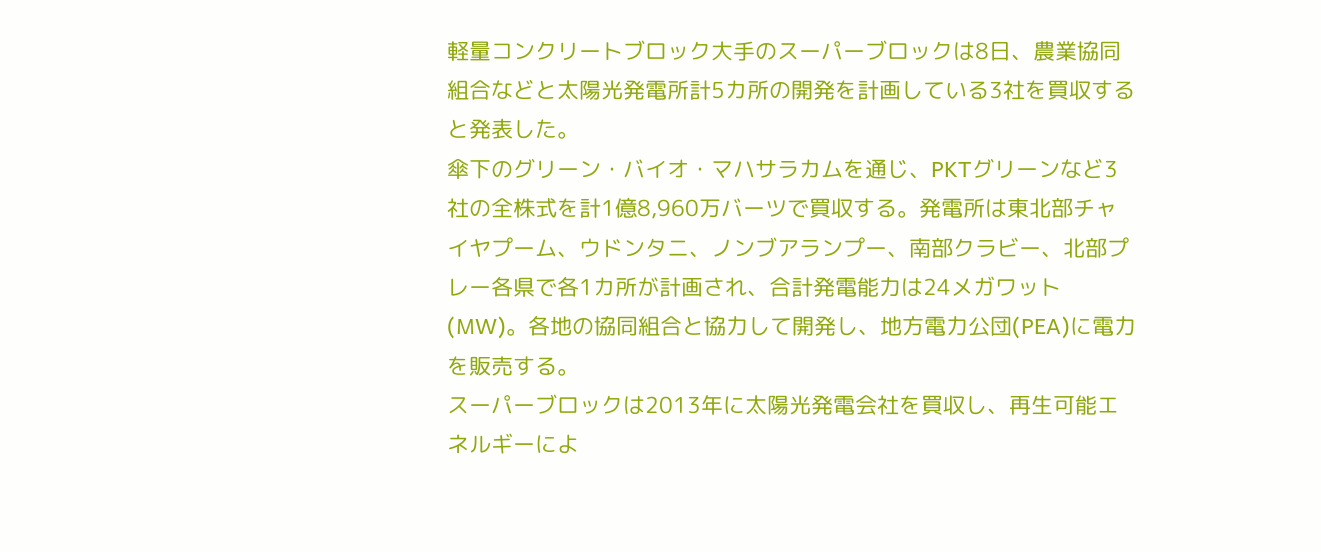軽量コンクリートブロック大手のスーパーブロックは8日、農業協同組合などと太陽光発電所計5カ所の開発を計画している3社を買収すると発表した。
傘下のグリーン・バイオ・マハサラカムを通じ、PKTグリーンなど3社の全株式を計1億8,960万バーツで買収する。発電所は東北部チャイヤプーム、ウドンタニ、ノンブアランプー、南部クラビー、北部プレー各県で各1カ所が計画され、合計発電能力は24メガワット(MW)。各地の協同組合と協力して開発し、地方電力公団(PEA)に電力を販売する。
スーパーブロックは2013年に太陽光発電会社を買収し、再生可能エネルギーによ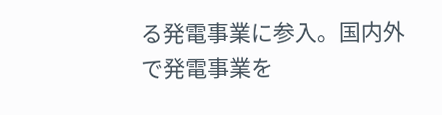る発電事業に参入。国内外で発電事業を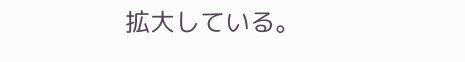拡大している。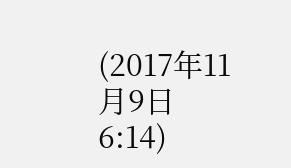(2017年11月9日 6:14)